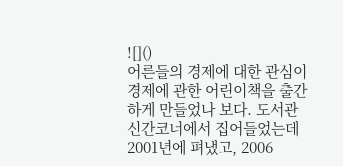![]()
어른들의 경제에 대한 관심이 경제에 관한 어린이책을 출간하게 만들었나 보다. 도서관 신간코너에서 집어들었는데 2001년에 펴냈고, 2006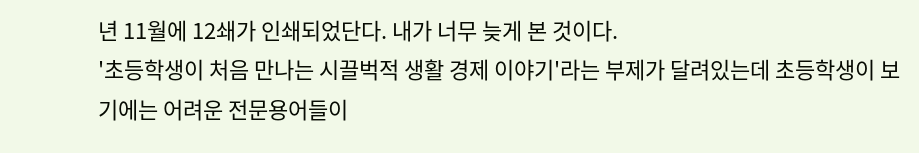년 11월에 12쇄가 인쇄되었단다. 내가 너무 늦게 본 것이다.
'초등학생이 처음 만나는 시끌벅적 생활 경제 이야기'라는 부제가 달려있는데 초등학생이 보기에는 어려운 전문용어들이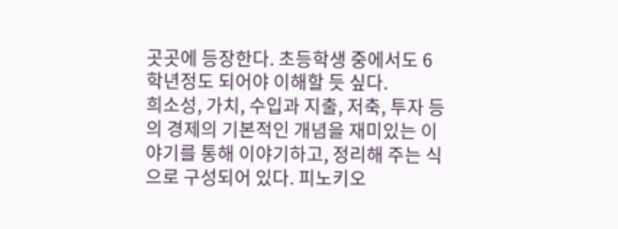곳곳에 등장한다. 초등학생 중에서도 6학년정도 되어야 이해할 듯 싶다.
희소성, 가치, 수입과 지출, 저축, 투자 등의 경제의 기본적인 개념을 재미있는 이야기를 통해 이야기하고, 정리해 주는 식으로 구성되어 있다. 피노키오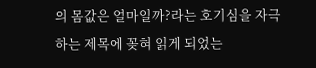의 몸값은 얼마일까?라는 호기심을 자극하는 제목에 꽂혀 읽게 되었는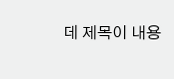데 제목이 내용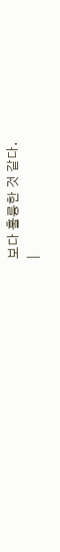보다 훌륭한 것 같다.
|